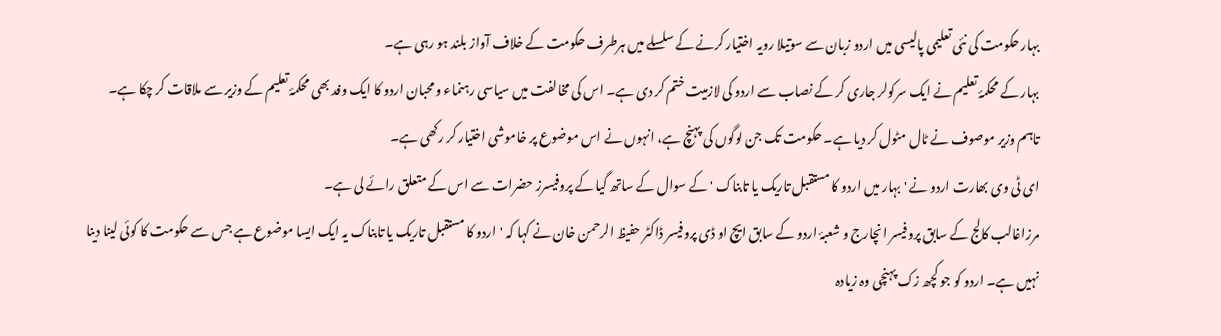بہار حکومت کی نئی تعلیمی پالیسی میں اردو زبان سے سوتیلا رویہ اختیار کرنے کے سلسلے میں ہرطرف حکومت کے خلاف آواز بلند ہو رہی ہے۔
بہار کے محکمۂ تعلیم نے ایک سرکولر جاری کر کے نصاب سے اردو کی لازمیت ختم کر دی ہے۔ اس کی مخالفت میں سیاسی رہنماء و محبان اردو کا ایک وفد بھی محکمۂ تعلیم کے وزیر سے ملاقات کر چکا ہے۔ تاہم وزیر موصوف نے ٹال مٹول کر دیا ہے۔ حکومت تک جن لوگوں کی پہنچ ہے، انہوں نے اس موضوع پر خاموشی اختیار کر رکھی ہے۔
ای ٹی وی بھارت اردو نے 'بہار میں اردو کا مستقبل تاریک یا تابناک ' کے سوال کے ساتھ گیا کے پروفیسرز حضرات سے اس کے متعلق رائے لی ہے۔
مرزاغالب کالج کے سابق پروفیسر انچارج و شعبۂ اردو کے سابق ایچ او ڈی پروفیسر ڈاکٹر حفیظ الرحمن خان نے کہا کہ 'اردو کا مستقبل تاریک یا تابناک یہ ایک ایسا موضوع ہے جس سے حکومت کا کوئی لینا دینا نہیں ہے۔ اردو کو جو کچھ زک پہنچی وہ زیادہ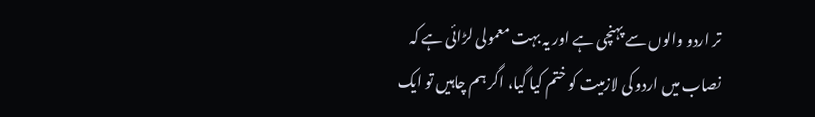تر اردو والوں سے پہنچی ہے اور یہ بہت معمولی لڑائی ہے کہ نصاب میں اردو کی لازمیت کو ختم کیا گیا، اگر ہم چاہیں تو ایک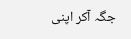جگہ آکر اپنی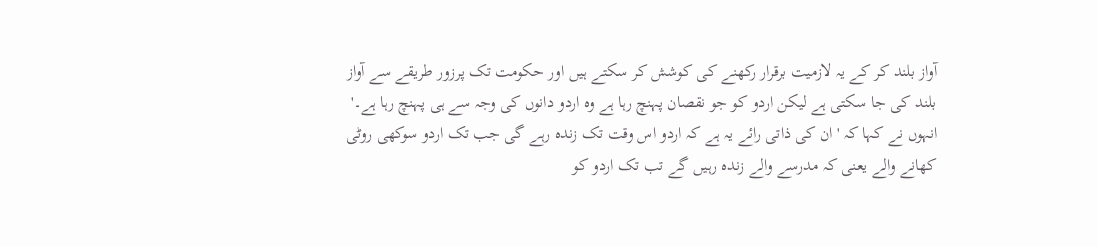آواز بلند کر کے یہ لازمیت برقرار رکھنے کی کوشش کر سکتے ہیں اور حکومت تک پرزور طریقے سے آواز بلند کی جا سکتی ہے لیکن اردو کو جو نقصان پہنچ رہا ہے وہ اردو دانوں کی وجہ سے ہی پہنچ رہا ہے۔'
انہوں نے کہا کہ 'ان کی ذاتی رائے یہ ہے کہ اردو اس وقت تک زندہ رہے گی جب تک اردو سوکھی روٹی کھانے والے یعنی کہ مدرسے والے زندہ رہیں گے تب تک اردو کو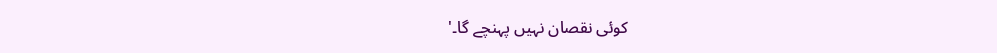کوئی نقصان نہیں پہنچے گا۔'